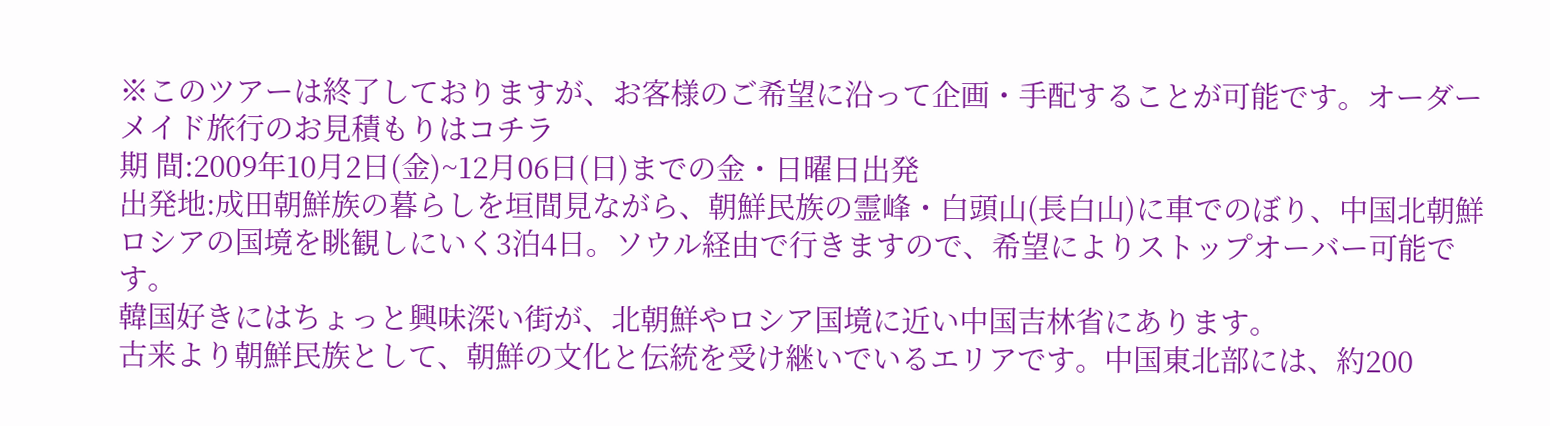※このツアーは終了しておりますが、お客様のご希望に沿って企画・手配することが可能です。オーダーメイド旅行のお見積もりはコチラ
期 間:2009年10月2日(金)~12月06日(日)までの金・日曜日出発
出発地:成田朝鮮族の暮らしを垣間見ながら、朝鮮民族の霊峰・白頭山(長白山)に車でのぼり、中国北朝鮮ロシアの国境を眺観しにいく3泊4日。ソウル経由で行きますので、希望によりストップオーバー可能です。
韓国好きにはちょっと興味深い街が、北朝鮮やロシア国境に近い中国吉林省にあります。
古来より朝鮮民族として、朝鮮の文化と伝統を受け継いでいるエリアです。中国東北部には、約200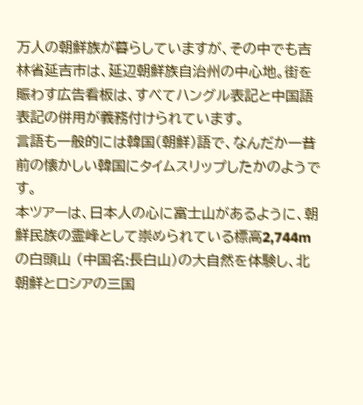万人の朝鮮族が暮らしていますが、その中でも吉林省延吉市は、延辺朝鮮族自治州の中心地。街を賑わす広告看板は、すべてハングル表記と中国語表記の併用が義務付けられています。
言語も一般的には韓国(朝鮮)語で、なんだか一昔前の懐かしい韓国にタイムスリップしたかのようです。
本ツアーは、日本人の心に富士山があるように、朝鮮民族の霊峰として崇められている標高2,744mの白頭山 (中国名:長白山)の大自然を体験し、北朝鮮とロシアの三国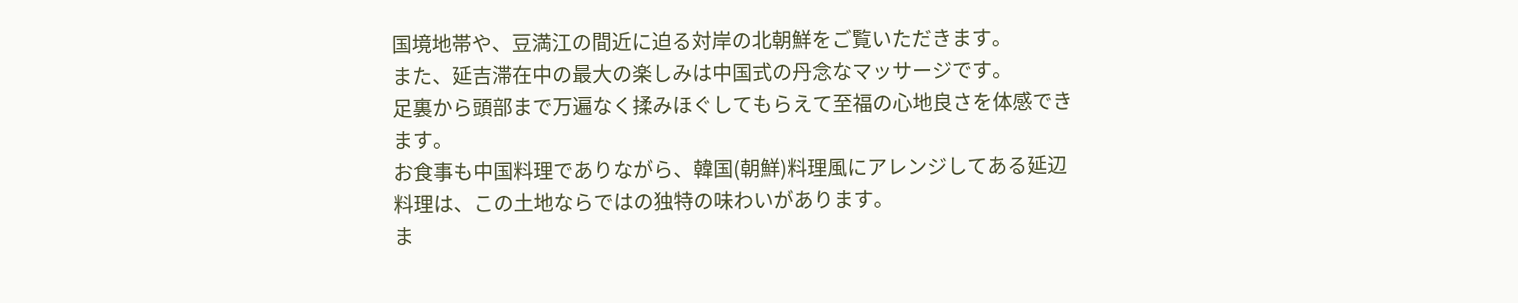国境地帯や、豆満江の間近に迫る対岸の北朝鮮をご覧いただきます。
また、延吉滞在中の最大の楽しみは中国式の丹念なマッサージです。
足裏から頭部まで万遍なく揉みほぐしてもらえて至福の心地良さを体感できます。
お食事も中国料理でありながら、韓国(朝鮮)料理風にアレンジしてある延辺料理は、この土地ならではの独特の味わいがあります。
ま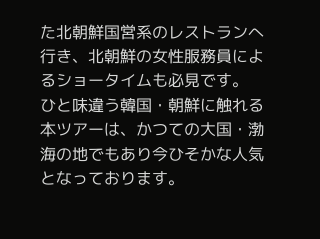た北朝鮮国営系のレストランへ行き、北朝鮮の女性服務員によるショータイムも必見です。
ひと味違う韓国・朝鮮に触れる本ツアーは、かつての大国・渤海の地でもあり今ひそかな人気となっております。